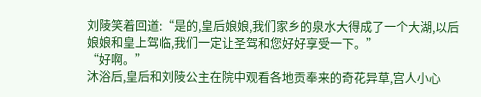刘陵笑着回道:“是的,皇后娘娘,我们家乡的泉水大得成了一个大湖,以后娘娘和皇上驾临,我们一定让圣驾和您好好享受一下。”
“好啊。”
沐浴后,皇后和刘陵公主在院中观看各地贡奉来的奇花异草,宫人小心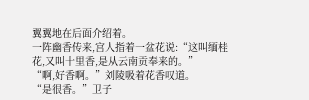翼翼地在后面介绍着。
一阵幽香传来,宫人指着一盆花说:“这叫缅桂花,又叫十里香,是从云南贡奉来的。”
“啊,好香啊。”刘陵吸着花香叹道。
“是很香。”卫子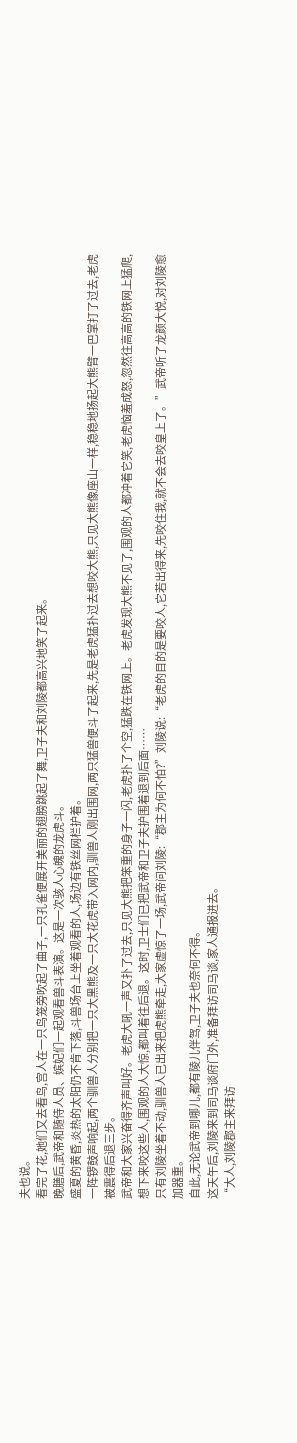夫也说。
看完了花,她们又去看鸟,宫人在一只鸟笼旁吹起了曲子,一只孔雀便展开美丽的翅膀跳起了舞,卫子夫和刘陵都高兴地笑了起来。
晚膳后,武帝和随侍人员、嫔妃们一起观看兽斗表演。这是一次骇人心魄的龙虎斗。
盛夏的黄昏,炎热的太阳仍不肯下落,斗兽场台上坐着观看的人,场边有铁丝网栏护着。
一阵锣鼓声响起,两个驯兽人分别把一只大黑熊及一只大花虎带入网内,驯兽人刚出围网,两只猛兽便斗了起来,先是老虎猛扑过去想咬大熊,只见大熊像座山一样,稳稳地扬起大熊臂一巴掌打了过去,老虎被震得后退三步。
武帝和大家兴奋得齐声叫好。老虎大吼一声又扑了过去,只见大熊把笨重的身子一闪,老虎扑了个空,猛跌在铁网上。老虎发现大熊不见了,围观的人都冲着它笑,老虎恼羞成怒,忽然往高高的铁网上猛爬,想下来咬这些人,围观的人大惊,都叫着往后退。这时,卫士们已把武帝和卫子夫护围着退到后面……
只有刘陵坐着不动,驯兽人已出来把虎熊牵走,大家虚惊了一场,武帝问刘陵:“郡主为何不怕?”刘陵说:“老虎的目的是要咬人,它若出得来,先咬住我,就不会去咬皇上了。”武帝听了龙颜大悦,对刘陵愈加器重。
自此,无论武帝到哪儿,都有陵儿伴驾,卫子夫也奈何不得。
这天午后,刘陵来到司马谈府门外,准备拜访司马谈,家人通报进去。
“大人,刘陵郡主来拜访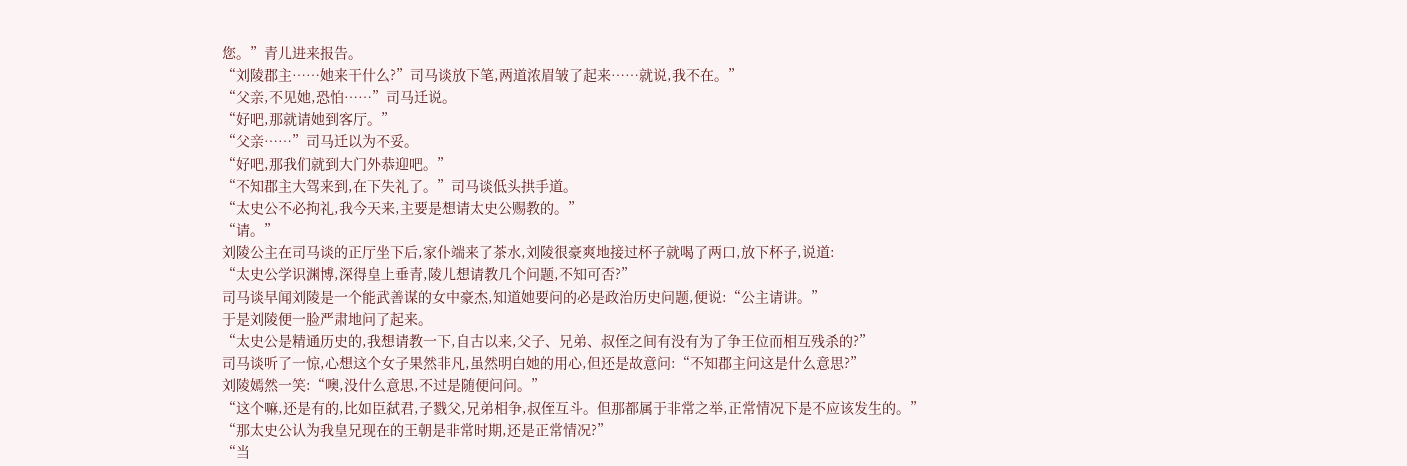您。”青儿进来报告。
“刘陵郡主……她来干什么?”司马谈放下笔,两道浓眉皱了起来……就说,我不在。”
“父亲,不见她,恐怕……”司马迁说。
“好吧,那就请她到客厅。”
“父亲……”司马迁以为不妥。
“好吧,那我们就到大门外恭迎吧。”
“不知郡主大驾来到,在下失礼了。”司马谈低头拱手道。
“太史公不必拘礼,我今天来,主要是想请太史公赐教的。”
“请。”
刘陵公主在司马谈的正厅坐下后,家仆端来了茶水,刘陵很豪爽地接过杯子就喝了两口,放下杯子,说道:
“太史公学识渊博,深得皇上垂青,陵儿想请教几个问题,不知可否?”
司马谈早闻刘陵是一个能武善谋的女中豪杰,知道她要问的必是政治历史问题,便说:“公主请讲。”
于是刘陵便一脸严肃地问了起来。
“太史公是精通历史的,我想请教一下,自古以来,父子、兄弟、叔侄之间有没有为了争王位而相互残杀的?”
司马谈听了一惊,心想这个女子果然非凡,虽然明白她的用心,但还是故意问:“不知郡主问这是什么意思?”
刘陵嫣然一笑:“噢,没什么意思,不过是随便问问。”
“这个嘛,还是有的,比如臣弑君,子戮父,兄弟相争,叔侄互斗。但那都属于非常之举,正常情况下是不应该发生的。”
“那太史公认为我皇兄现在的王朝是非常时期,还是正常情况?”
“当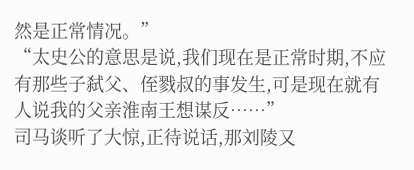然是正常情况。”
“太史公的意思是说,我们现在是正常时期,不应有那些子弑父、侄戮叔的事发生,可是现在就有人说我的父亲淮南王想谋反……”
司马谈听了大惊,正待说话,那刘陵又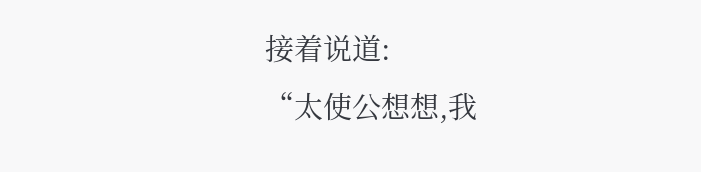接着说道:
“太使公想想,我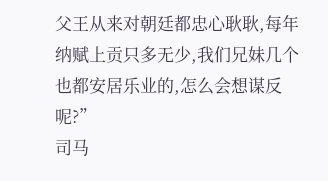父王从来对朝廷都忠心耿耿,每年纳赋上贡只多无少,我们兄妹几个也都安居乐业的,怎么会想谋反呢?”
司马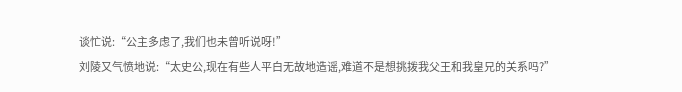谈忙说:“公主多虑了,我们也未曾听说呀!”
刘陵又气愤地说:“太史公,现在有些人平白无故地造谣,难道不是想挑拨我父王和我皇兄的关系吗?”